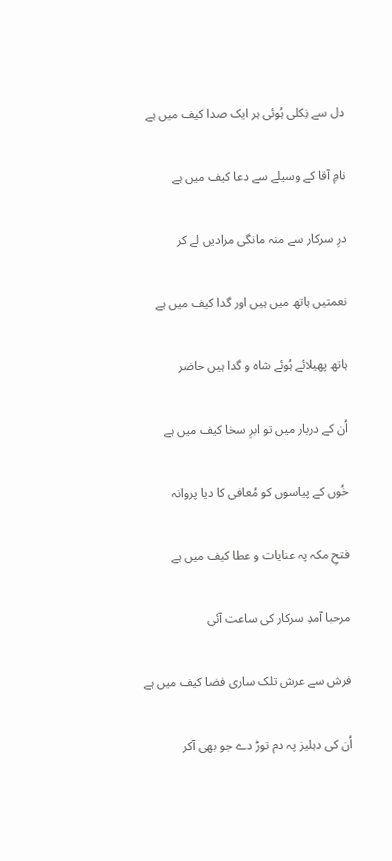دل سے نِکلی ہُوئی ہر ایک صدا کیف میں ہے

نامِ آقا کے وسیلے سے دعا کیف میں ہے

درِ سرکار سے منہ مانگی مرادیں لے کر

نعمتیں ہاتھ میں ہیں اور گدا کیف میں ہے

ہاتھ پھیلائے ہُوئے شاہ و گدا ہیں حاضر

اُن کے دربار میں تو ابرِ سخا کیف میں ہے

خُوں کے پیاسوں کو مُعافی کا دیا پروانہ

فتحِ مکہ پہ عنایات و عطا کیف میں ہے

مرحبا آمدِ سرکار کی ساعت آئی

فرش سے عرش تلک ساری فضا کیف میں ہے

اُن کی دہلیز پہ دم توڑ دے جو بھی آکر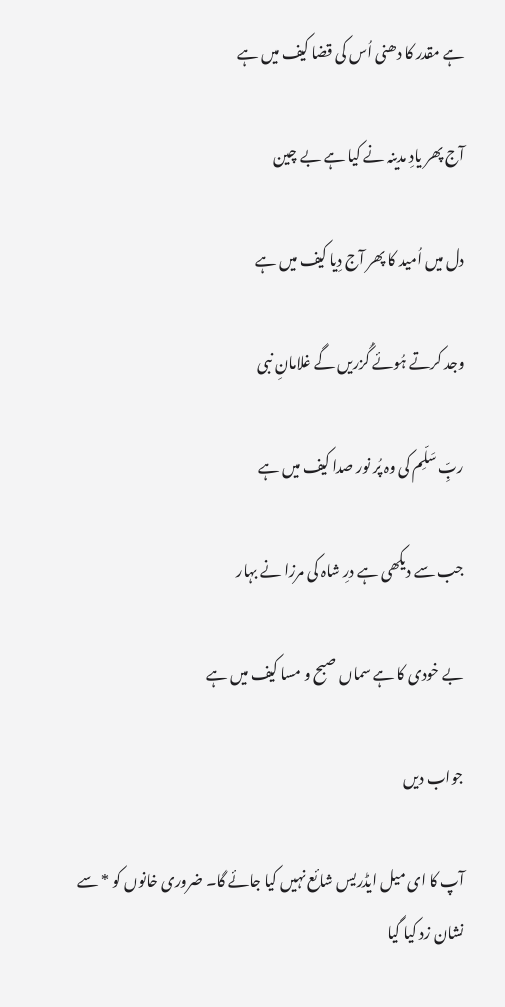ہے مقدر کا دھنی اُس کی قضا کیف میں ہے

آج پھر یادِ مدینہ نے کیا ہے بے چین

دل میں اُمید کا پھر آج دِیا کیف میں ہے

وجد کرتے ہُوئے گُزریں گے غلامانِ نبی

ربِّ سَلِّم کی وہ پُر نور صدا کیف میں ہے

جب سے دیکھی ہے درِ شاہ کی مرزا نے بہار

بے خودی کا ہے سماں صبح و مسا کیف میں ہے

جواب دیں

آپ کا ای میل ایڈریس شائع نہیں کیا جائے گا۔ ضروری خانوں کو * سے نشان زد کیا گیا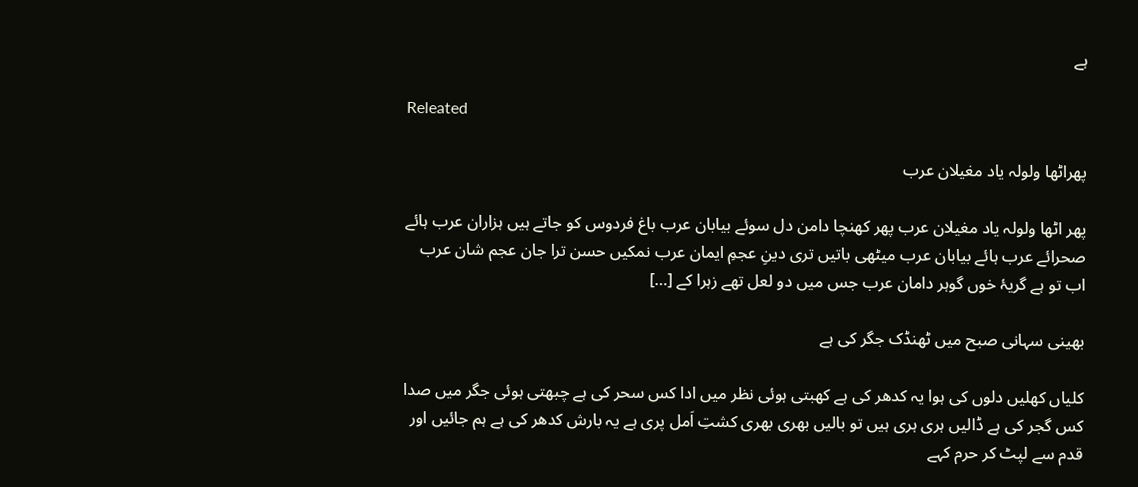ہے

Releated

پھراٹھا ولولہ یاد مغیلان عرب

پھر اٹھا ولولہ یاد مغیلان عرب پھر کھنچا دامن دل سوئے بیابان عرب باغ فردوس کو جاتے ہیں ہزاران عرب ہائے صحرائے عرب ہائے بیابان عرب میٹھی باتیں تری دینِ عجمِ ایمان عرب نمکیں حسن ترا جان عجم شان عرب اب تو ہے گریۂ خوں گوہر دامان عرب جس میں دو لعل تھے زہرا کے […]

بھینی سہانی صبح میں ٹھنڈک جگر کی ہے

کلیاں کھلیں دلوں کی ہوا یہ کدھر کی ہے کھبتی ہوئی نظر میں ادا کس سحر کی ہے چبھتی ہوئی جگر میں صدا کس گجر کی ہے ڈالیں ہری ہری ہیں تو بالیں بھری بھری کشتِ اَمل پری ہے یہ بارش کدھر کی ہے ہم جائیں اور قدم سے لپٹ کر حرم کہے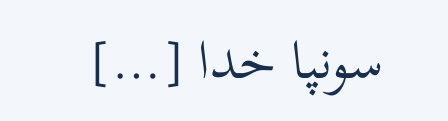سونپا خدا […]